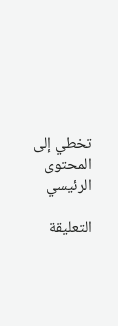تخطي إلى المحتوى الرئيسي

التعليقة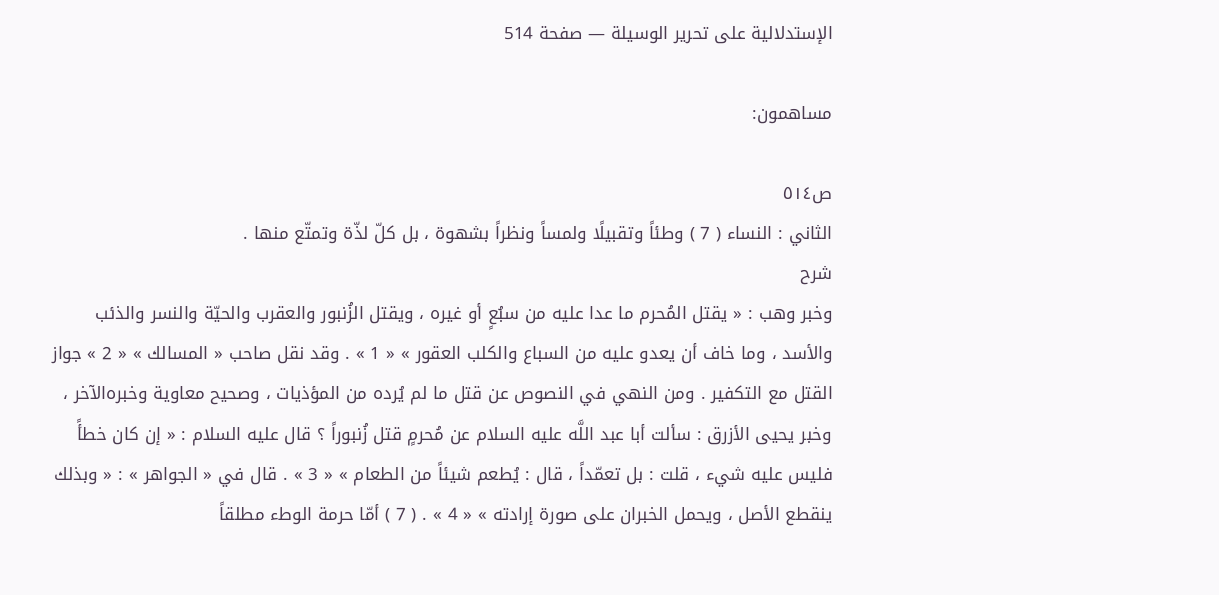الإستدلالية على تحرير الوسيلة — صفحة 514

مساهمون:

ص٥١٤
الثاني : النساء ( 7 ) وطئاً وتقبيلًا ولمساً ونظراً بشهوة ، بل كلّ لذّة وتمتّع منها .
شرح
وخبر وهب : « يقتل المُحرم ما عدا عليه من سبُعٍ أو غيره ، ويقتل الزُنبور والعقرب والحيّة والنسر والذئب والأسد ، وما خاف أن يعدو عليه من السباع والكلب العقور » « 1 » . وقد نقل صاحب « المسالك » « 2 » جواز القتل مع التكفير . ومن النهي في النصوص عن قتل ما لم يُرده من المؤذيات ، وصحيح معاوية وخبره‌الآخر ، وخبر يحيى الأزرق : سألت أبا عبد اللَّه عليه السلام عن مُحرمٍ قتل زُنبوراً ؟ قال عليه السلام : « إن كان خطأً فليس عليه شيء ، قلت : بل تعمّداً ، قال : يُطعم شيئاً من الطعام » « 3 » . قال في « الجواهر » : « وبذلك ينقطع الأصل ، ويحمل الخبران على صورة إرادته » « 4 » . ( 7 ) أمّا حرمة الوطء مطلقاً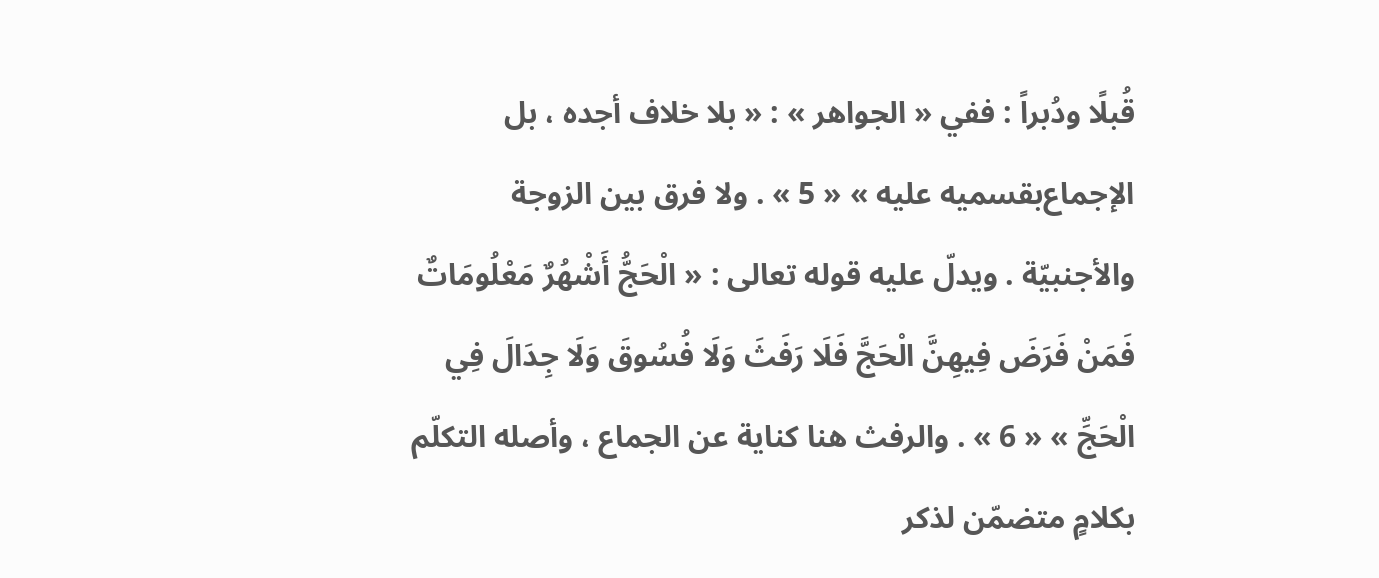قُبلًا ودُبراً : ففي « الجواهر » : « بلا خلاف أجده ، بل الإجماع‌بقسميه عليه » « 5 » . ولا فرق بين الزوجة والأجنبيّة . ويدلّ عليه قوله تعالى : « الْحَجُّ أَشْهُرٌ مَعْلُومَاتٌ فَمَنْ فَرَضَ فِيهِنَّ الْحَجَّ فَلَا رَفَثَ وَلَا فُسُوقَ وَلَا جِدَالَ فِي الْحَجِّ » « 6 » . والرفث هنا كناية عن الجماع ، وأصله التكلّم بكلامٍ متضمّن لذكر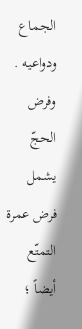الجماع ودواعيه . وفرض الحجّ يشمل فرض عمرة التمتّع أيضاً ؛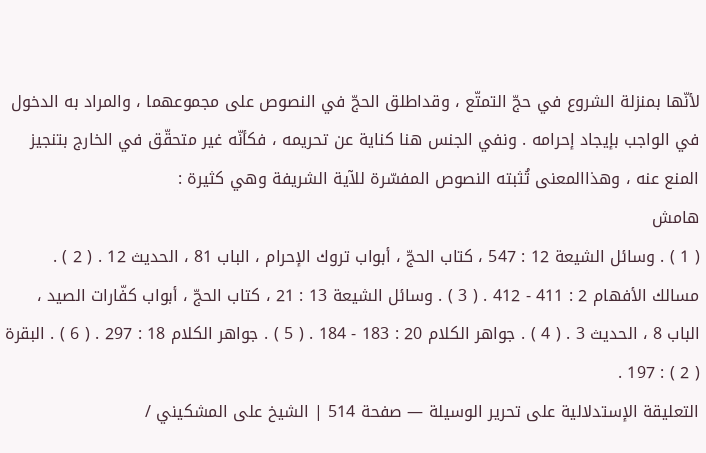لأنّها بمنزلة الشروع في حجّ التمتّع ، وقداطلق الحجّ في النصوص على مجموعهما ، والمراد به الدخول في الواجب بإيجاد إحرامه . ونفي الجنس هنا كناية عن تحريمه ، فكأنّه غير متحقّق في الخارج بتنجيز المنع عنه ، وهذاالمعنى تُثبته النصوص المفسّرة للآية الشريفة وهي كثيرة :
هامش
( 1 ) . وسائل الشيعة 12 : 547 ، كتاب الحجّ ، أبواب تروك الإحرام ، الباب 81 ، الحديث 12 . ( 2 ) . مسالك الأفهام 2 : 411 - 412 . ( 3 ) . وسائل الشيعة 13 : 21 ، كتاب الحجّ ، أبواب كفّارات الصيد ، الباب 8 ، الحديث 3 . ( 4 ) . جواهر الكلام 20 : 183 - 184 . ( 5 ) . جواهر الكلام 18 : 297 . ( 6 ) . البقرة ( 2 ) : 197 .
التعليقة الإستدلالية على تحرير الوسيلة — صفحة 514 | الشيخ على المشكيني /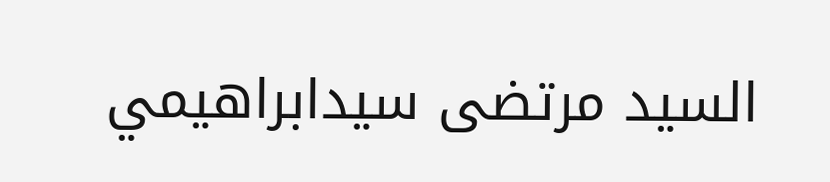السيد مرتضى سيدابراهيمي